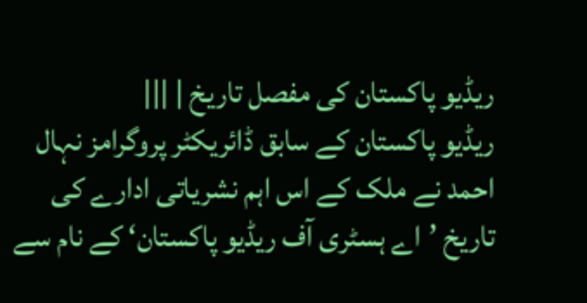ریڈیو پاکستان کی مفصل تاریخ | |||
ریڈیو پاکستان کے سابق ڈائریکٹر پروگرامز نہال احمد نے ملک کے اس اہم نشریاتی ادارے کی تاریخ ’اے ہسٹری آف ریڈیو پاکستان‘ کے نام سے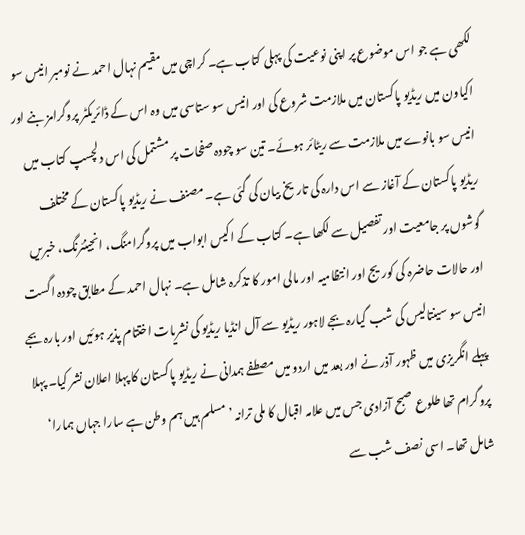لکھی ہے جو اس موضوع پر اپنی نوعیت کی پہلی کتاب ہے۔ کراچی میں مقیم نہال احمد نے نومبر انیس سو اکیاون میں ریڈیو پاکستان میں ملازمت شروع کی اور انیس سو ستاسی میں وہ اس کے ڈائریکٹر پروگرامز بنے اور انیس سو بانوے میں ملازمت سے ریٹائر ہوئے۔ تین سو چودہ صفحات پر مشتمل کی اس دلچسپ کتاب میں ریڈیو پاکستان کے آغاز سے اس دارہ کی تاریخ بیان کی گئی ہے۔ مصنف نے ریڈیو پاکستان کے مختلف گوشوں پر جامعیت اور تفصیل سے لکھا ہے۔ کتاب کے اکیس ابواب میں پروگرامنگ، انجینئرنگ، خبریں اور حالات حاضرہ کی کوریج اور انتظامیہ اور مالی امور کا تذکرہ شامل ہے۔ نہال احمد کے مطابق چودہ اگست انیس سو سینتالیس کی شب گیارہ بجے لاہور ریڈیو سے آل انڈیا ریڈیو کی نشریات اختتام پذیر ہوئیں اور بارہ بجے پہلے انگریزی میں ظہور آذر نے اور بعد میں اردو میں مصطفے ہمدانی نے ریڈیو پاکستان کا پہلا اعلان نشر کیا۔ پہلا پروگرام تھا طلوع صبح آزادی جس میں علامہ اقبال کا ملی ترانہ ’مسلم ہیں ہم وطن ہے سارا جہاں ہمارا‘ شامل تھا۔ اسی نصف شب سے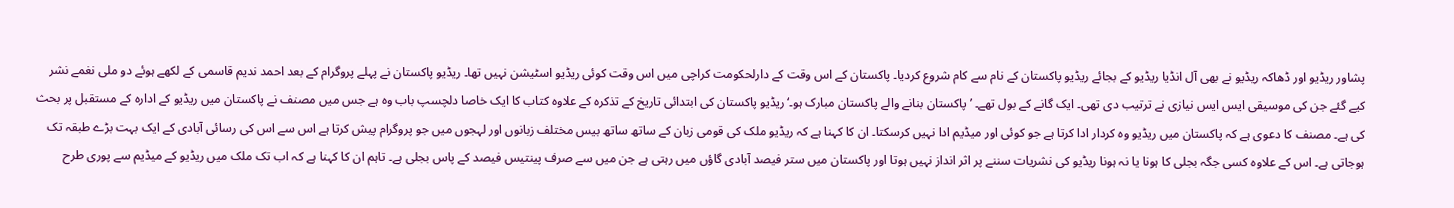پشاور ریڈیو اور ڈھاکہ ریڈیو نے بھی آل انڈیا ریڈیو کے بجائے ریڈیو پاکستان کے نام سے کام شروع کردیا۔ پاکستان کے اس وقت کے دارلحکومت کراچی میں اس وقت کوئی ریڈیو اسٹیشن نہیں تھا۔ ریڈیو پاکستان نے پہلے پروگرام کے بعد احمد ندیم قاسمی کے لکھے ہوئے دو ملی نغمے نشر کیے گئے جن کی موسیقی ایس ایس نیازی نے ترتیب دی تھی۔ ایک گانے کے بول تھے۔ ’پاکستان بنانے والے پاکستان مبارک ہو۔‘ ریڈیو پاکستان کی ابتدائی تاریخ کے تذکرہ کے علاوہ کتاب کا ایک خاصا دلچسپ باب وہ ہے جس میں مصنف نے پاکستان میں ریڈیو کے ادارہ کے مستقبل پر بحث کی ہے۔ مصنف کا دعوی ہے کہ پاکستان میں ریڈیو وہ کردار ادا کرتا ہے جو کوئی اور میڈیم ادا نہیں کرسکتا۔ ان کا کہنا ہے کہ ریڈیو ملک کی قومی زبان کے ساتھ ساتھ بیس مختلف زبانوں اور لہجوں میں جو پروگرام پیش کرتا ہے اس سے اس کی رسائی آبادی کے ایک بہت بڑے طبقہ تک ہوجاتی ہے۔ اس کے علاوہ کسی جگہ بجلی کا ہونا یا نہ ہونا ریڈیو کی نشریات سننے پر اثر انداز نہیں ہوتا اور پاکستان میں ستر فیصد آبادی گاؤں میں رہتی ہے جن میں سے صرف پینتیس فیصد کے پاس بجلی ہے۔ تاہم ان کا کہنا ہے کہ اب تک ملک میں ریڈیو کے میڈیم سے پوری طرح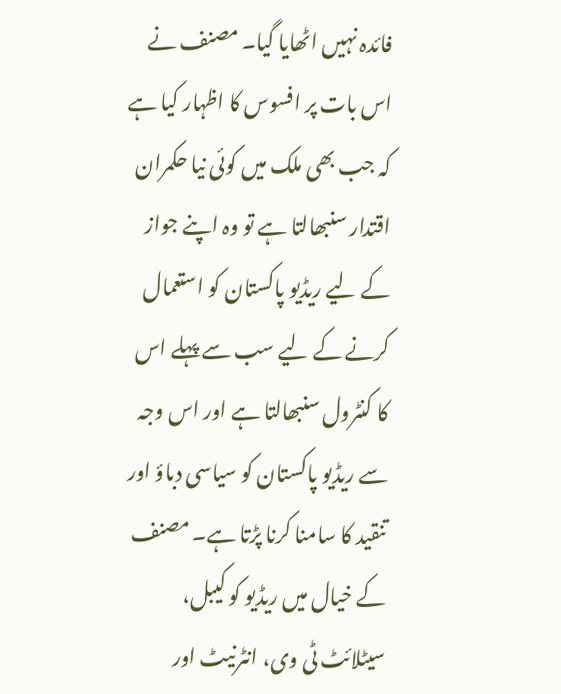فائدہ نہیں اٹھایا گیا۔ مصنف نے اس بات پر افسوس کا اظہار کیا ہے کہ جب بھی ملک میں کوئی نیا حکمران اقتدار سنبھالتا ہے تو وہ اپنے جواز کے لیے ریڈیو پاکستان کو استعمال کرنے کے لیے سب سے پہلے اس کا کنٹرول سنبھالتا ہے اور اس وجہ سے ریڈیو پاکستان کو سیاسی دباؤ اور تنقید کا سامنا کرنا پڑتا ہے۔ مصنف کے خیال میں ریڈیو کو کیبل، سیٹلائٹ ٹی وی، انٹرنیٹ اور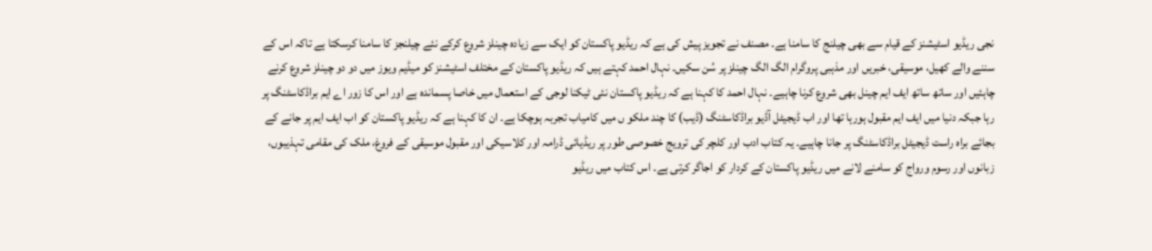نجی ریڈیو اسٹیشنز کے قیام سے بھی چیلنج کا سامنا ہے۔ مصنف نے تجویز پیش کی ہے کہ ریڈیو پاکستان کو ایک سے زیادہ چینلز شروع کرکے نئے چیلنجز کا سامنا کرسکتا ہے تاکہ اس کے سننے والے کھیل، موسیقی، خبریں اور مذہبی پروگرام الگ الگ چینلز پر سُن سکیں۔ نہال احمد کہتے ہیں کہ ریڈیو پاکستان کے مختلف اسٹیشنز کو میڈیم ویوز میں دو دو چینلز شروع کرنے چاہئیں اور ساتھ ساتھ ایف ایم چینل بھی شروع کرنا چاہیے۔ نہال احمد کا کہنا ہے کہ ریڈیو پاکستان نئی ٹیکنا لوجی کے استعمال میں خاصا پسماندہ ہے اور اس کا زور اے ایم براڈکاسٹنگ پر رہا جبکہ دنیا میں ایف ایم مقبول ہورہا تھا اور اب ڈیجیٹل آڈیو براڈکاسٹنگ (ڈیب) کا چند ملکو ں میں کامیاب تجربہ ہوچکا ہے۔ ان کا کہنا ہے کہ ریڈیو پاکستان کو اب ایف ایم پر جانے کے بجائے براہ راست ڈیجیٹل براڈکاسٹنگ پر جانا چاہیے۔ یہ کتاب ادب اور کلچر کی ترویج خصوصی طور پر ریڈیائی ڈرامہ اور کلاسیکی اور مقبول موسیقی کے فروغ، ملک کی مقامی تہذیبوں، زبانوں اور رسوم ورواج کو سامنے لانے میں ریڈیو پاکستان کے کردار کو اجاگر کرتی ہے۔ اس کتاب میں ریڈیو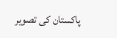پاکستان کی تصویر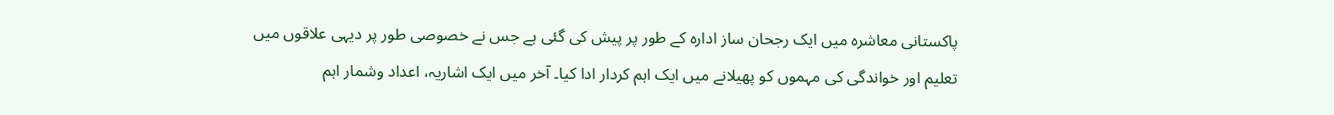پاکستانی معاشرہ میں ایک رجحان ساز ادارہ کے طور پر پیش کی گئی ہے جس نے خصوصی طور پر دیہی علاقوں میں تعلیم اور خواندگی کی مہموں کو پھیلانے میں ایک اہم کردار ادا کیا۔ آخر میں ایک اشاریہ، اعداد وشمار اہم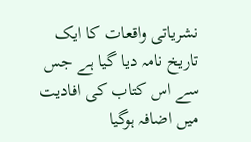نشریاتی واقعات کا ایک تاریخ نامہ دیا گیا ہے جس سے اس کتاب کی افادیت میں اضافہ ہوگیا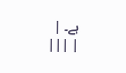ہے۔ |
| |||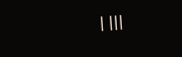| |||